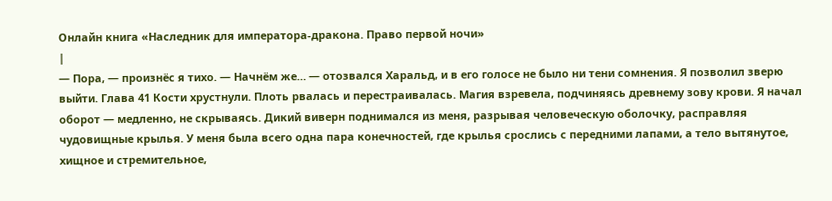Онлайн книга «Наследник для императора-дракона. Право первой ночи»
|
— Пора, — произнёс я тихо. — Начнём же… — отозвался Харальд, и в его голосе не было ни тени сомнения. Я позволил зверю выйти. Глава 41 Кости хрустнули. Плоть рвалась и перестраивалась. Магия взревела, подчиняясь древнему зову крови. Я начал оборот — медленно, не скрываясь. Дикий виверн поднимался из меня, разрывая человеческую оболочку, расправляя чудовищные крылья. У меня была всего одна пара конечностей, где крылья срослись с передними лапами, а тело вытянутое, хищное и стремительное,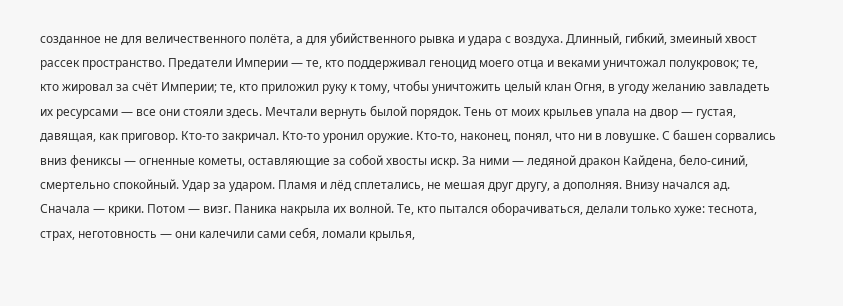созданное не для величественного полёта, а для убийственного рывка и удара с воздуха. Длинный, гибкий, змеиный хвост рассек пространство. Предатели Империи — те, кто поддерживал геноцид моего отца и веками уничтожал полукровок; те, кто жировал за счёт Империи; те, кто приложил руку к тому, чтобы уничтожить целый клан Огня, в угоду желанию завладеть их ресурсами — все они стояли здесь. Мечтали вернуть былой порядок. Тень от моих крыльев упала на двор — густая, давящая, как приговор. Кто-то закричал. Кто-то уронил оружие. Кто-то, наконец, понял, что ни в ловушке. С башен сорвались вниз фениксы — огненные кометы, оставляющие за собой хвосты искр. За ними — ледяной дракон Кайдена, бело-синий, смертельно спокойный. Удар за ударом. Пламя и лёд сплетались, не мешая друг другу, а дополняя. Внизу начался ад. Сначала — крики. Потом — визг. Паника накрыла их волной. Те, кто пытался оборачиваться, делали только хуже: теснота, страх, неготовность — они калечили сами себя, ломали крылья,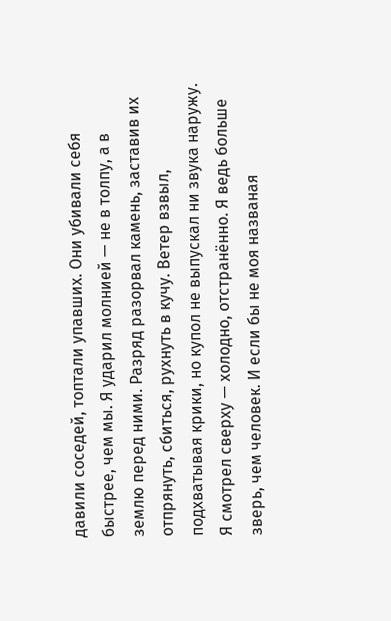давили соседей, топтали упавших. Они убивали себя быстрее, чем мы. Я ударил молнией — не в толпу, а в землю перед ними. Разряд разорвал камень, заставив их отпрянуть, сбиться, рухнуть в кучу. Ветер взвыл, подхватывая крики, но купол не выпускал ни звука наружу. Я смотрел сверху — холодно, отстранённо. Я ведь больше зверь, чем человек. И если бы не моя названая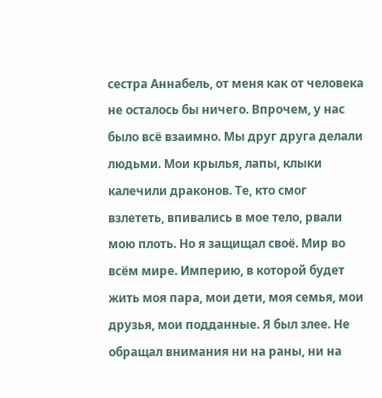сестра Аннабель, от меня как от человека не осталось бы ничего. Впрочем, у нас было всё взаимно. Мы друг друга делали людьми. Мои крылья, лапы, клыки калечили драконов. Те, кто смог взлететь, впивались в мое тело, рвали мою плоть. Но я защищал своё. Мир во всём мире. Империю, в которой будет жить моя пара, мои дети, моя семья, мои друзья, мои подданные. Я был злее. Не обращал внимания ни на раны, ни на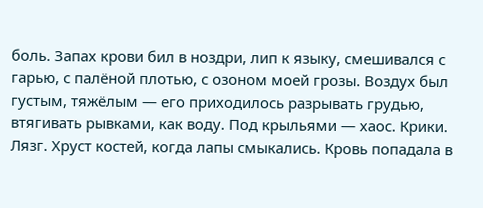боль. Запах крови бил в ноздри, лип к языку, смешивался с гарью, с палёной плотью, с озоном моей грозы. Воздух был густым, тяжёлым — его приходилось разрывать грудью, втягивать рывками, как воду. Под крыльями — хаос. Крики. Лязг. Хруст костей, когда лапы смыкались. Кровь попадала в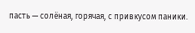пасть — солёная, горячая, с привкусом паники.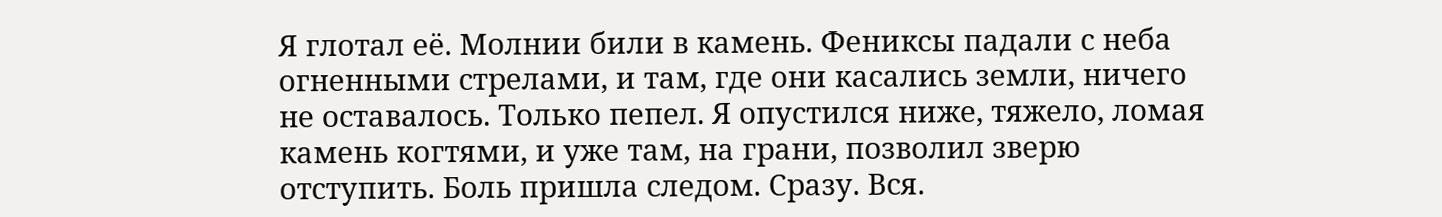Я глотал её. Молнии били в камень. Фениксы падали с неба огненными стрелами, и там, где они касались земли, ничего не оставалось. Только пепел. Я опустился ниже, тяжело, ломая камень когтями, и уже там, на грани, позволил зверю отступить. Боль пришла следом. Сразу. Вся.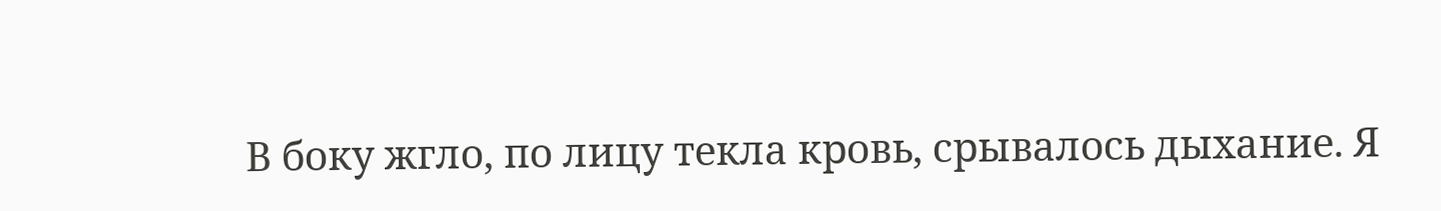В боку жгло, по лицу текла кровь, срывалось дыхание. Я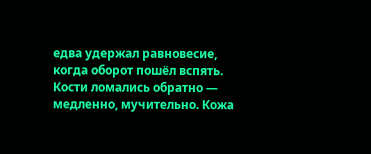едва удержал равновесие, когда оборот пошёл вспять. Кости ломались обратно — медленно, мучительно. Кожа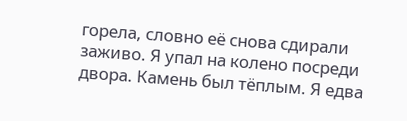горела, словно её снова сдирали заживо. Я упал на колено посреди двора. Камень был тёплым. Я едва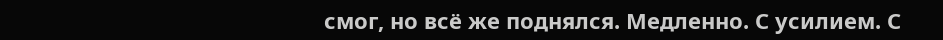смог, но всё же поднялся. Медленно. С усилием. С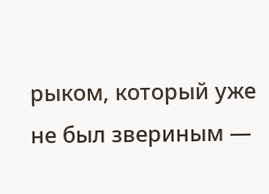рыком, который уже не был звериным —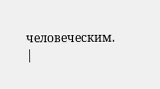человеческим. |